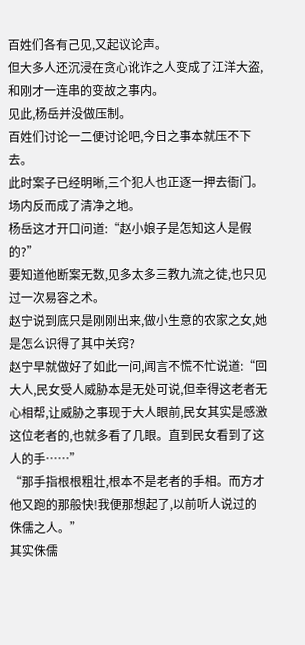百姓们各有己见,又起议论声。
但大多人还沉浸在贪心讹诈之人变成了江洋大盗,和刚才一连串的变故之事内。
见此,杨岳并没做压制。
百姓们讨论一二便讨论吧,今日之事本就压不下去。
此时案子已经明晰,三个犯人也正逐一押去衙门。
场内反而成了清净之地。
杨岳这才开口问道:“赵小娘子是怎知这人是假的?”
要知道他断案无数,见多太多三教九流之徒,也只见过一次易容之术。
赵宁说到底只是刚刚出来,做小生意的农家之女,她是怎么识得了其中关窍?
赵宁早就做好了如此一问,闻言不慌不忙说道:“回大人,民女受人威胁本是无处可说,但幸得这老者无心相帮,让威胁之事现于大人眼前,民女其实是感激这位老者的,也就多看了几眼。直到民女看到了这人的手……”
“那手指根根粗壮,根本不是老者的手相。而方才他又跑的那般快!我便那想起了,以前听人说过的侏儒之人。”
其实侏儒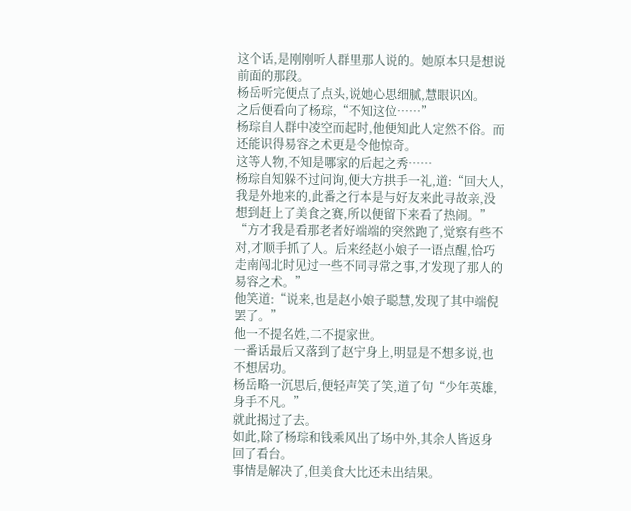这个话,是刚刚听人群里那人说的。她原本只是想说前面的那段。
杨岳听完便点了点头,说她心思细腻,慧眼识凶。
之后便看向了杨琮,“不知这位……”
杨琮自人群中凌空而起时,他便知此人定然不俗。而还能识得易容之术更是令他惊奇。
这等人物,不知是哪家的后起之秀……
杨琮自知躲不过问询,便大方拱手一礼,道:“回大人,我是外地来的,此番之行本是与好友来此寻故亲,没想到赶上了美食之赛,所以便留下来看了热闹。”
“方才我是看那老者好端端的突然跑了,觉察有些不对,才顺手抓了人。后来经赵小娘子一语点醒,恰巧走南闯北时见过一些不同寻常之事,才发现了那人的易容之术。”
他笑道:“说来,也是赵小娘子聪慧,发现了其中端倪罢了。”
他一不提名姓,二不提家世。
一番话最后又落到了赵宁身上,明显是不想多说,也不想居功。
杨岳略一沉思后,便轻声笑了笑,道了句“少年英雄,身手不凡。”
就此揭过了去。
如此,除了杨琮和钱乘风出了场中外,其余人皆返身回了看台。
事情是解决了,但美食大比还未出结果。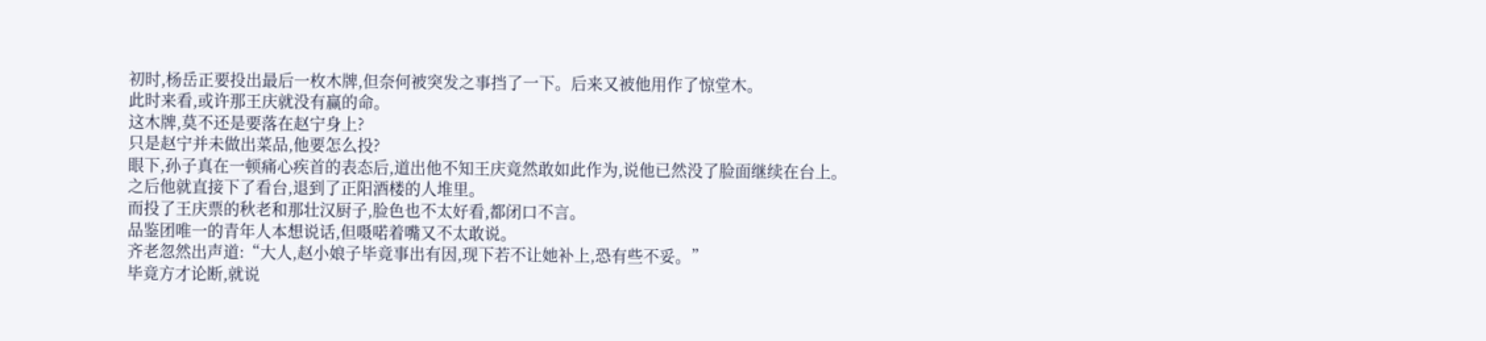初时,杨岳正要投出最后一枚木牌,但奈何被突发之事挡了一下。后来又被他用作了惊堂木。
此时来看,或许那王庆就没有赢的命。
这木牌,莫不还是要落在赵宁身上?
只是赵宁并未做出菜品,他要怎么投?
眼下,孙子真在一顿痛心疾首的表态后,道出他不知王庆竟然敢如此作为,说他已然没了脸面继续在台上。
之后他就直接下了看台,退到了正阳酒楼的人堆里。
而投了王庆票的秋老和那壮汉厨子,脸色也不太好看,都闭口不言。
品鉴团唯一的青年人本想说话,但嗫喏着嘴又不太敢说。
齐老忽然出声道:“大人,赵小娘子毕竟事出有因,现下若不让她补上,恐有些不妥。”
毕竟方才论断,就说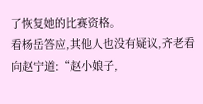了恢复她的比赛资格。
看杨岳答应,其他人也没有疑议,齐老看向赵宁道:“赵小娘子,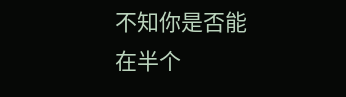不知你是否能在半个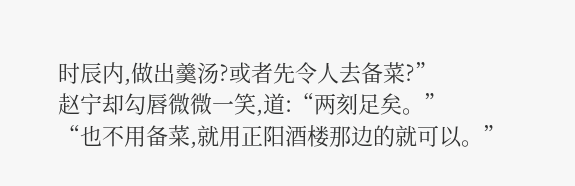时辰内,做出羹汤?或者先令人去备菜?”
赵宁却勾唇微微一笑,道:“两刻足矣。”
“也不用备菜,就用正阳酒楼那边的就可以。”